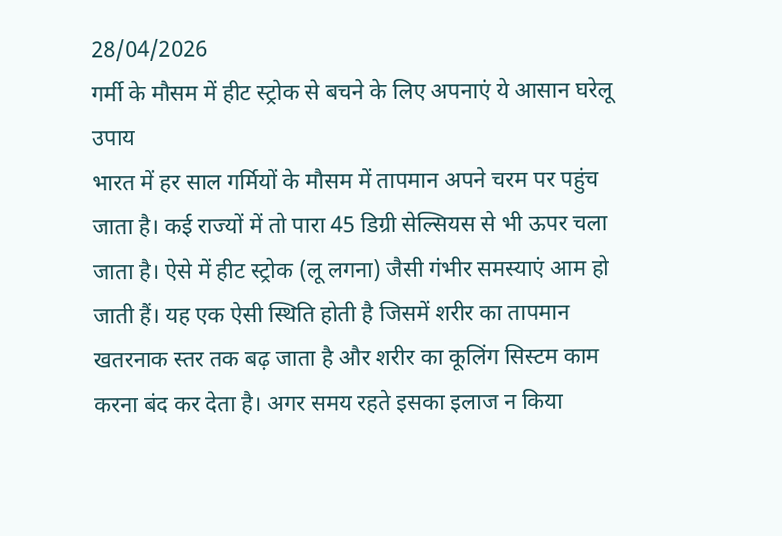28/04/2026
गर्मी के मौसम में हीट स्ट्रोक से बचने के लिए अपनाएं ये आसान घरेलू उपाय
भारत में हर साल गर्मियों के मौसम में तापमान अपने चरम पर पहुंच जाता है। कई राज्यों में तो पारा 45 डिग्री सेल्सियस से भी ऊपर चला जाता है। ऐसे में हीट स्ट्रोक (लू लगना) जैसी गंभीर समस्याएं आम हो जाती हैं। यह एक ऐसी स्थिति होती है जिसमें शरीर का तापमान खतरनाक स्तर तक बढ़ जाता है और शरीर का कूलिंग सिस्टम काम करना बंद कर देता है। अगर समय रहते इसका इलाज न किया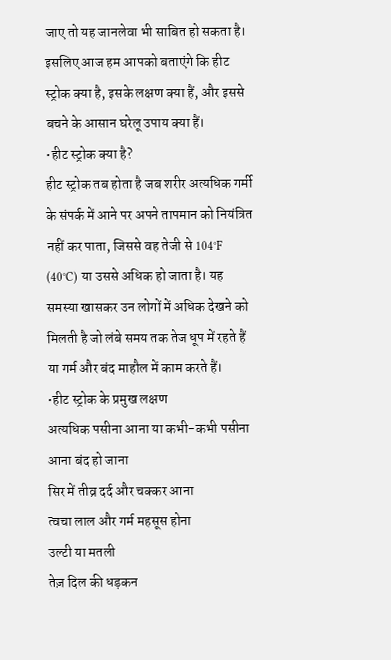जाए तो यह जानलेवा भी साबित हो सकता है।
इसलिए आज हम आपको बताएंगे कि हीट स्ट्रोक क्या है, इसके लक्षण क्या हैं, और इससे बचने के आसान घरेलू उपाय क्या हैं।
•हीट स्ट्रोक क्या है?
हीट स्ट्रोक तब होता है जब शरीर अत्यधिक गर्मी के संपर्क में आने पर अपने तापमान को नियंत्रित नहीं कर पाता, जिससे वह तेजी से 104°F (40°C) या उससे अधिक हो जाता है। यह समस्या खासकर उन लोगों में अधिक देखने को मिलती है जो लंबे समय तक तेज धूप में रहते हैं या गर्म और बंद माहौल में काम करते हैं।
•हीट स्ट्रोक के प्रमुख लक्षण
अत्यधिक पसीना आना या कभी-कभी पसीना आना बंद हो जाना
सिर में तीव्र दर्द और चक्कर आना
त्वचा लाल और गर्म महसूस होना
उल्टी या मतली
तेज़ दिल की धड़कन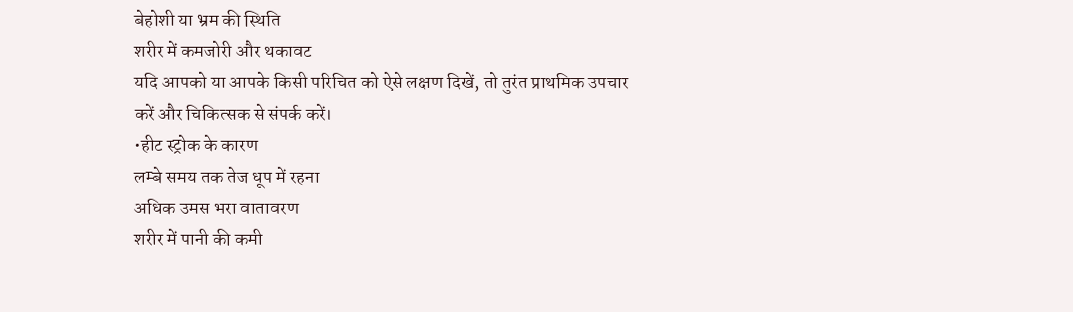बेहोशी या भ्रम की स्थिति
शरीर में कमजोरी और थकावट
यदि आपको या आपके किसी परिचित को ऐसे लक्षण दिखें, तो तुरंत प्राथमिक उपचार करें और चिकित्सक से संपर्क करें।
•हीट स्ट्रोक के कारण
लम्बे समय तक तेज धूप में रहना
अधिक उमस भरा वातावरण
शरीर में पानी की कमी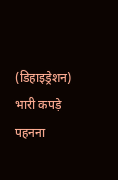(डिहाइड्रेशन)
भारी कपड़े पहनना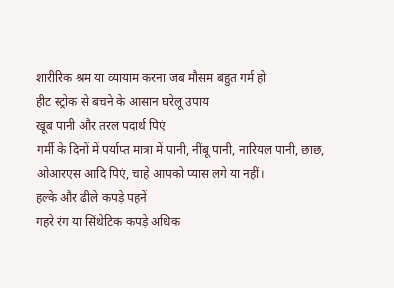शारीरिक श्रम या व्यायाम करना जब मौसम बहुत गर्म हो
हीट स्ट्रोक से बचने के आसान घरेलू उपाय
खूब पानी और तरल पदार्थ पिएं
गर्मी के दिनों में पर्याप्त मात्रा में पानी, नींबू पानी, नारियल पानी, छाछ, ओआरएस आदि पिएं, चाहे आपको प्यास लगे या नहीं।
हल्के और ढीले कपड़े पहनें
गहरे रंग या सिंथेटिक कपड़े अधिक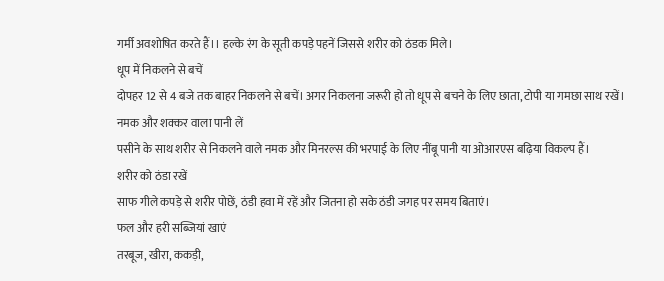गर्मी अवशोषित करते हैं।। हल्के रंग के सूती कपड़े पहनें जिससे शरीर को ठंडक मिले।
धूप में निकलने से बचें
दोपहर 12 से 4 बजे तक बाहर निकलने से बचें। अगर निकलना जरूरी हो तो धूप से बचने के लिए छाता, टोपी या गमछा साथ रखें।
नमक और शक्कर वाला पानी लें
पसीने के साथ शरीर से निकलने वाले नमक और मिनरल्स की भरपाई के लिए नींबू पानी या ओआरएस बढ़िया विकल्प हैं।
शरीर को ठंडा रखें
साफ गीले कपड़े से शरीर पोछें, ठंडी हवा में रहें और जितना हो सके ठंडी जगह पर समय बिताएं।
फल और हरी सब्जियां खाएं
तरबूज, खीरा, ककड़ी,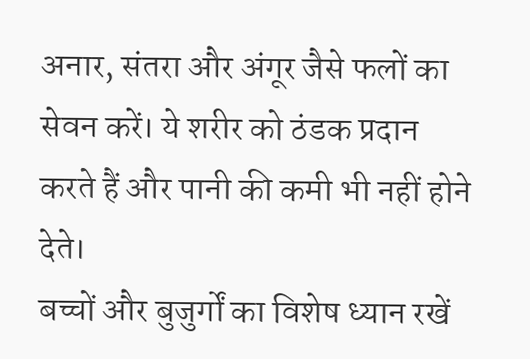अनार, संतरा और अंगूर जैसे फलों का सेवन करें। ये शरीर को ठंडक प्रदान करते हैं और पानी की कमी भी नहीं होने देते।
बच्चों और बुजुर्गों का विशेष ध्यान रखें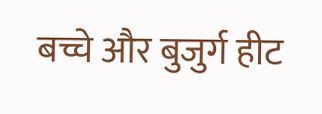बच्चे और बुजुर्ग हीट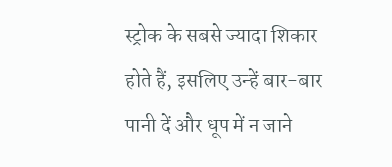स्ट्रोक के सबसे ज्यादा शिकार होते हैं, इसलिए उन्हें बार-बार पानी दें और धूप में न जाने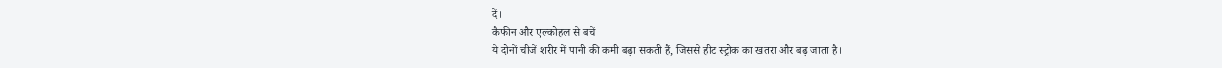दें।
कैफीन और एल्कोहल से बचें
ये दोनों चीजें शरीर में पानी की कमी बढ़ा सकती हैं, जिससे हीट स्ट्रोक का खतरा और बढ़ जाता है।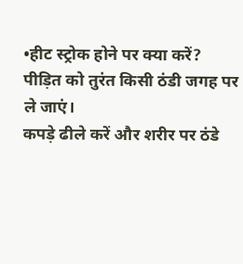•हीट स्ट्रोक होने पर क्या करें?
पीड़ित को तुरंत किसी ठंडी जगह पर ले जाएं।
कपड़े ढीले करें और शरीर पर ठंडे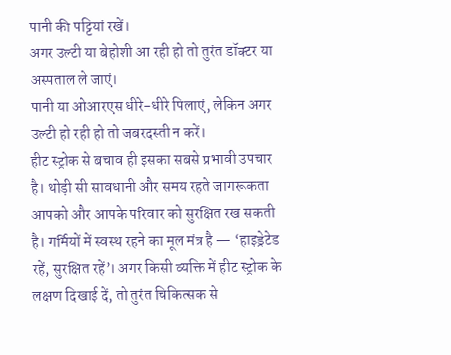पानी की पट्टियां रखें।
अगर उल्टी या बेहोशी आ रही हो तो तुरंत डॉक्टर या अस्पताल ले जाएं।
पानी या ओआरएस धीरे-धीरे पिलाएं, लेकिन अगर उल्टी हो रही हो तो जबरदस्ती न करें।
हीट स्ट्रोक से बचाव ही इसका सबसे प्रभावी उपचार है। थोड़ी सी सावधानी और समय रहते जागरूकता आपको और आपके परिवार को सुरक्षित रख सकती है। गर्मियों में स्वस्थ रहने का मूल मंत्र है — ‘हाइड्रेटेड रहें, सुरक्षित रहें’। अगर किसी व्यक्ति में हीट स्ट्रोक के लक्षण दिखाई दें, तो तुरंत चिकित्सक से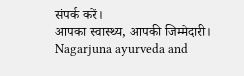संपर्क करें।
आपका स्वास्थ्य, आपकी जिम्मेदारी।
Nagarjuna ayurveda and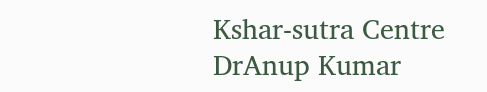Kshar-sutra Centre
DrAnup Kumar